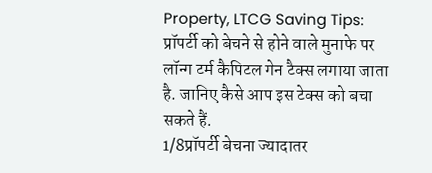Property, LTCG Saving Tips: प्रॉपर्टी को बेचने से होने वाले मुनाफे पर लॉन्ग टर्म कैपिटल गेन टैक्स लगाया जाता है. जानिए कैसे आप इस टेक्स को बचा सकते हैं.
1/8प्रॉपर्टी बेचना ज्यादातर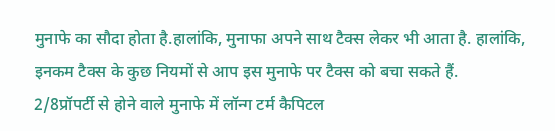मुनाफे का सौदा होता है.हालांकि, मुनाफा अपने साथ टैक्स लेकर भी आता है. हालांकि, इनकम टैक्स के कुछ नियमों से आप इस मुनाफे पर टैक्स को बचा सकते हैं.
2/8प्रॉपर्टी से होने वाले मुनाफे में लॉन्ग टर्म कैपिटल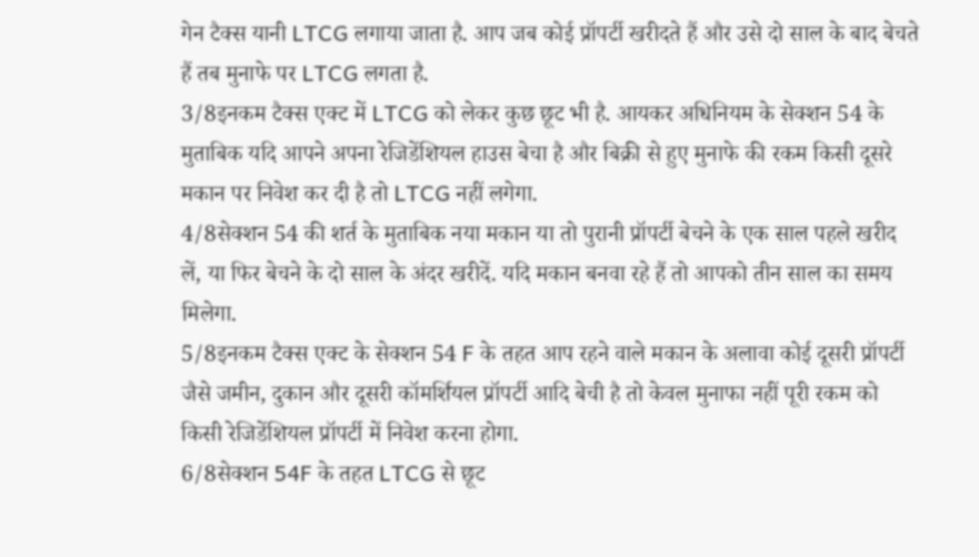गेन टैक्स यानी LTCG लगाया जाता है. आप जब कोई प्रॉपर्टी खरीदते हैं और उसे दो साल के बाद बेचते हैं तब मुनाफे पर LTCG लगता है.
3/8इनकम टैक्स एक्ट में LTCG को लेकर कुछ छूट भी है. आयकर अधिनियम के सेक्शन 54 के मुताबिक यदि आपने अपना रेजिडेंशियल हाउस बेचा है और बिक्री से हुए मुनाफे की रकम किसी दूसरे मकान पर निवेश कर दी है तो LTCG नहीं लगेगा.
4/8सेक्शन 54 की शर्त के मुताबिक नया मकान या तो पुरानी प्रॉपर्टी बेचने के एक साल पहले खरीद लें, या फिर बेचने के दो साल के अंदर खरीदें. यदि मकान बनवा रहे हैं तो आपको तीन साल का समय मिलेगा.
5/8इनकम टैक्स एक्ट के सेक्शन 54 F के तहत आप रहने वाले मकान के अलावा कोई दूसरी प्रॉपर्टी जैसे जमीन, दुकान और दूसरी कॉमर्शियल प्रॉपर्टी आदि बेची है तो केवल मुनाफा नहीं पूरी रकम को किसी रेजिडेंशियल प्रॉपर्टी में निवेश करना होगा.
6/8सेक्शन 54F के तहत LTCG से छूट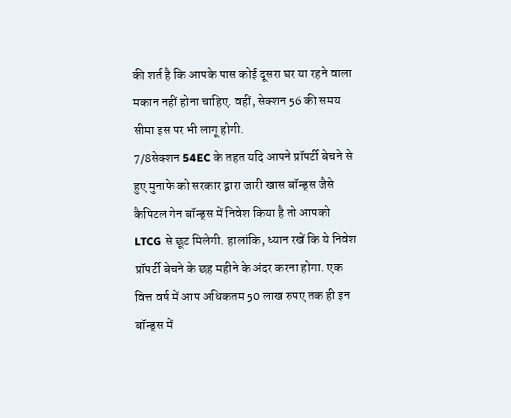की शर्त है कि आपके पास कोई दूसरा घर या रहने वाला मकान नहीं होना चाहिए. वहीं, सेक्शन 56 की समय सीमा इस पर भी लागू होगी.
7/8सेक्शन 54EC के तहत यदि आपने प्रॉपर्टी बेचने से हुए मुनाफे को सरकार द्वारा जारी खास बॉन्ड्स जैसे कैपिटल गेन बॉन्ड्स में निवेश किया है तो आपको LTCG से छूट मिलेगी. हालांकि, ध्यान रखें कि ये निवेश प्रॉपर्टी बेचने के छह महीने के अंदर करना होगा. एक वित्त वर्ष में आप अधिकतम 50 लाख रुपए तक ही इन बॉन्ड्स में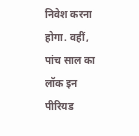निवेश करना होगा. वहीं, पांच साल का लॉक इन पीरियड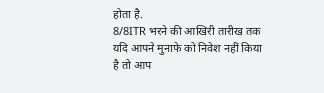होता है.
8/8ITR भरने की आखिरी तारीख तक यदि आपने मुनाफे को निवेश नहीं किया है तो आप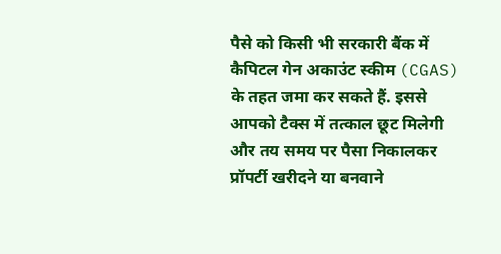पैसे को किसी भी सरकारी बैंक में कैपिटल गेन अकाउंट स्कीम (CGAS) के तहत जमा कर सकते हैं. इससे आपको टैक्स में तत्काल छूट मिलेगी और तय समय पर पैसा निकालकर प्रॉपर्टी खरीदने या बनवाने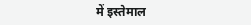में इस्तेमाल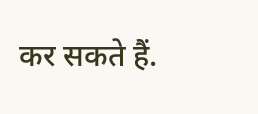कर सकते हैं.